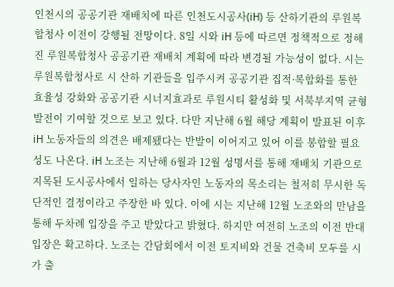인천시의 공공기관 재배치에 따른 인천도시공사(iH) 등 산하기관의 루원복합청사 이전이 강행될 전망이다. 8일 시와 iH 등에 따르면 정책적으로 정해진 루원복합청사 공공기관 재배치 계획에 따라 변경될 가능성이 없다. 시는 루원복합청사로 시 산하 기관들을 입주시켜 공공기관 집적·복합화를 통한 효율성 강화와 공공기관 시너지효과로 루원시티 활성화 및 서북부지역 균형발전이 기여할 것으로 보고 있다. 다만 지난해 6월 해당 계획이 발표된 이후 iH 노동자들의 의견은 배제됐다는 반발이 이어지고 있어 이를 봉합할 필요성도 나온다. iH 노조는 지난해 6월과 12월 성명서를 통해 재배치 기관으로 지목된 도시공사에서 일하는 당사자인 노동자의 목소리는 철저히 무시한 독단적인 결정이라고 주장한 바 있다. 이에 시는 지난해 12월 노조와의 만남을 통해 두차례 입장을 주고 받았다고 밝혔다. 하지만 여전히 노조의 이전 반대 입장은 확고하다. 노조는 간담회에서 이전 토지비와 건물 건축비 모두를 시가 출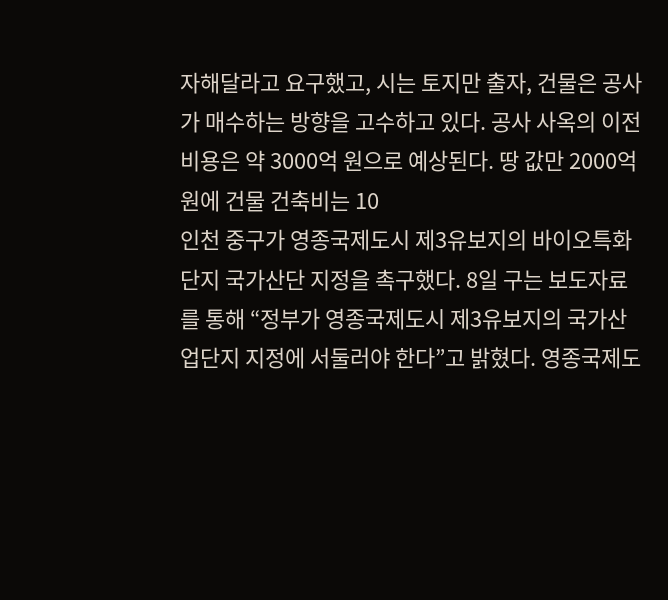자해달라고 요구했고, 시는 토지만 출자, 건물은 공사가 매수하는 방향을 고수하고 있다. 공사 사옥의 이전 비용은 약 3000억 원으로 예상된다. 땅 값만 2000억 원에 건물 건축비는 10
인천 중구가 영종국제도시 제3유보지의 바이오특화단지 국가산단 지정을 촉구했다. 8일 구는 보도자료를 통해 “정부가 영종국제도시 제3유보지의 국가산업단지 지정에 서둘러야 한다”고 밝혔다. 영종국제도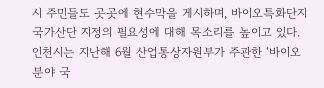시 주민들도 곳곳에 현수막을 게시하며, 바이오특화단지 국가산단 지정의 필요성에 대해 목소리를 높이고 있다. 인천시는 지난해 6월 산업통상자원부가 주관한 ‘바이오 분야 국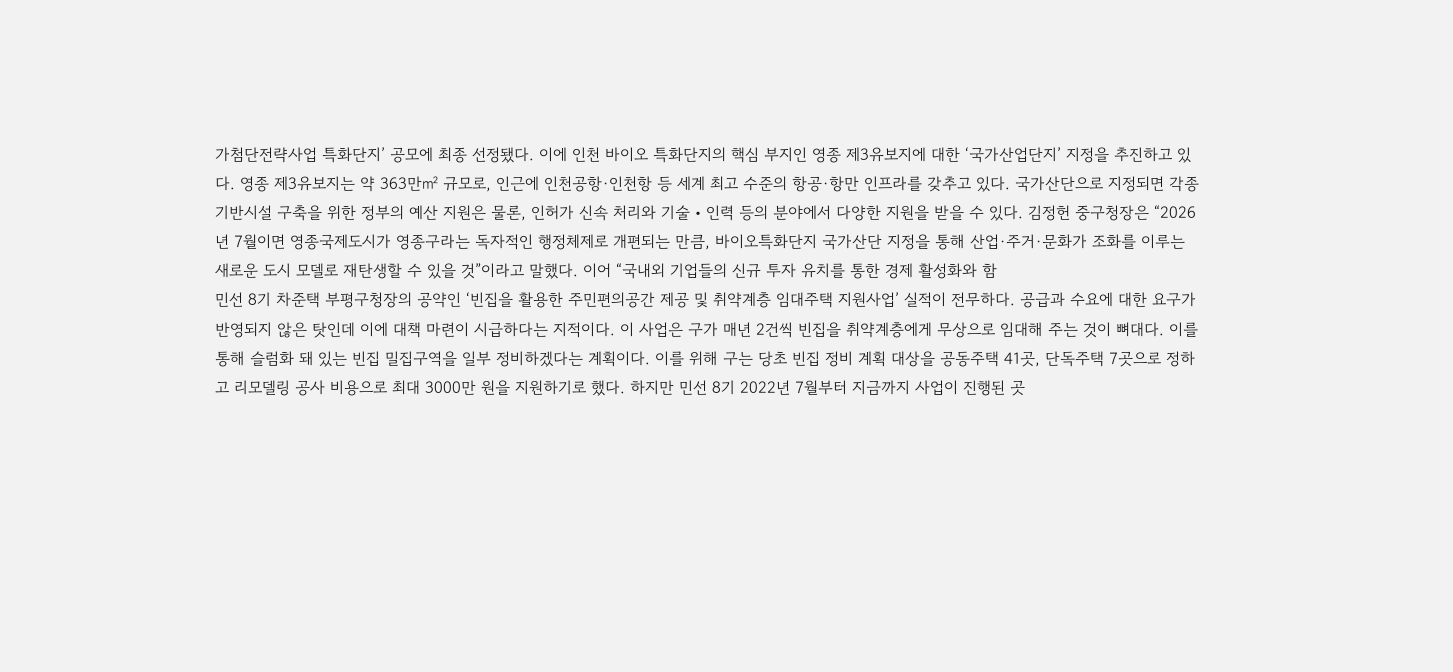가첨단전략사업 특화단지’ 공모에 최종 선정됐다. 이에 인천 바이오 특화단지의 핵심 부지인 영종 제3유보지에 대한 ‘국가산업단지’ 지정을 추진하고 있다. 영종 제3유보지는 약 363만㎡ 규모로, 인근에 인천공항·인천항 등 세계 최고 수준의 항공·항만 인프라를 갖추고 있다. 국가산단으로 지정되면 각종 기반시설 구축을 위한 정부의 예산 지원은 물론, 인허가 신속 처리와 기술‧인력 등의 분야에서 다양한 지원을 받을 수 있다. 김정헌 중구청장은 “2026년 7월이면 영종국제도시가 영종구라는 독자적인 행정체제로 개편되는 만큼, 바이오특화단지 국가산단 지정을 통해 산업·주거·문화가 조화를 이루는 새로운 도시 모델로 재탄생할 수 있을 것”이라고 말했다. 이어 “국내외 기업들의 신규 투자 유치를 통한 경제 활성화와 함
민선 8기 차준택 부평구청장의 공약인 ‘빈집을 활용한 주민편의공간 제공 및 취약계층 임대주택 지원사업’ 실적이 전무하다. 공급과 수요에 대한 요구가 반영되지 않은 탓인데 이에 대책 마련이 시급하다는 지적이다. 이 사업은 구가 매년 2건씩 빈집을 취약계층에게 무상으로 임대해 주는 것이 뼈대다. 이를 통해 슬럼화 돼 있는 빈집 밀집구역을 일부 정비하겠다는 계획이다. 이를 위해 구는 당초 빈집 정비 계획 대상을 공동주택 41곳, 단독주택 7곳으로 정하고 리모델링 공사 비용으로 최대 3000만 원을 지원하기로 했다. 하지만 민선 8기 2022년 7월부터 지금까지 사업이 진행된 곳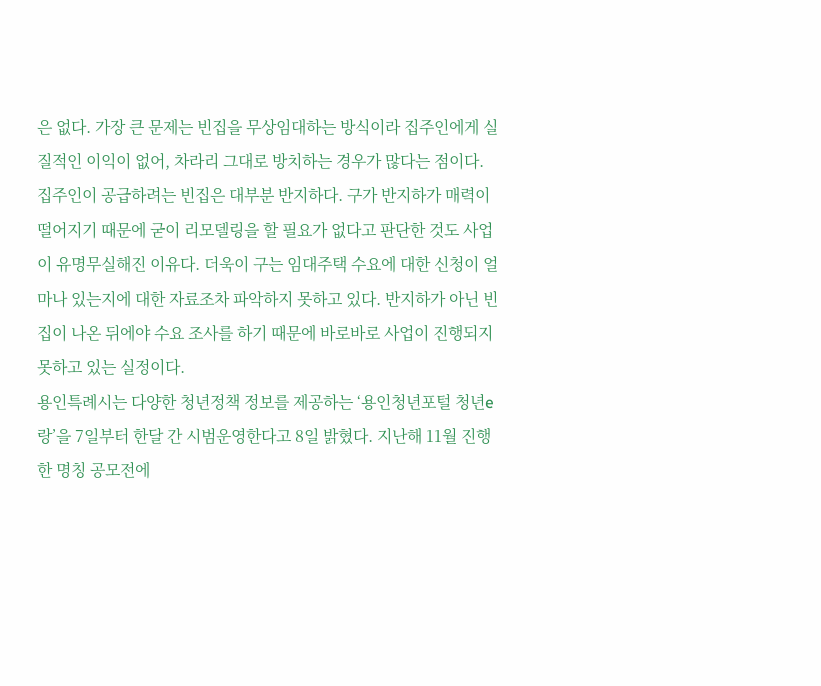은 없다. 가장 큰 문제는 빈집을 무상임대하는 방식이라 집주인에게 실질적인 이익이 없어, 차라리 그대로 방치하는 경우가 많다는 점이다. 집주인이 공급하려는 빈집은 대부분 반지하다. 구가 반지하가 매력이 떨어지기 때문에 굳이 리모델링을 할 필요가 없다고 판단한 것도 사업이 유명무실해진 이유다. 더욱이 구는 임대주택 수요에 대한 신청이 얼마나 있는지에 대한 자료조차 파악하지 못하고 있다. 반지하가 아닌 빈집이 나온 뒤에야 수요 조사를 하기 때문에 바로바로 사업이 진행되지 못하고 있는 실정이다.
용인특례시는 다양한 청년정책 정보를 제공하는 ‘용인청년포털 청년e랑’을 7일부터 한달 간 시범운영한다고 8일 밝혔다. 지난해 11월 진행한 명칭 공모전에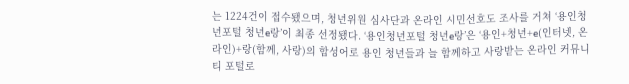는 1224건이 접수됐으며, 청년위원 심사단과 온라인 시민선호도 조사를 거쳐 ‘용인청년포털 청년e랑’이 최종 선정됐다. ‘용인청년포털 청년e랑’은 ‘용인+청년+e(인터넷, 온라인)+랑(함께, 사랑)의 합성어로 용인 청년들과 늘 함께하고 사랑받는 온라인 커뮤니티 포털로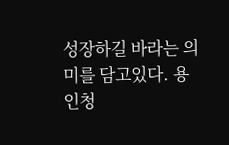성장하길 바라는 의미를 담고있다. 용인청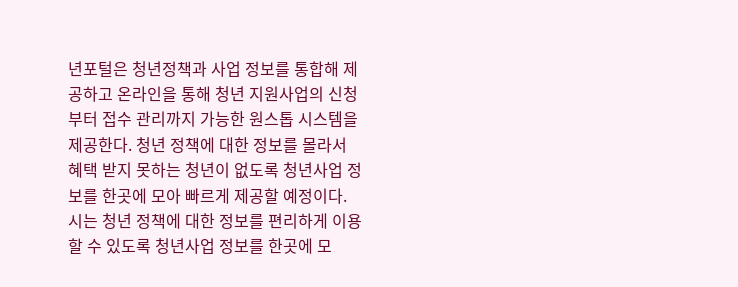년포털은 청년정책과 사업 정보를 통합해 제공하고 온라인을 통해 청년 지원사업의 신청부터 접수 관리까지 가능한 원스톱 시스템을 제공한다. 청년 정책에 대한 정보를 몰라서 혜택 받지 못하는 청년이 없도록 청년사업 정보를 한곳에 모아 빠르게 제공할 예정이다. 시는 청년 정책에 대한 정보를 편리하게 이용할 수 있도록 청년사업 정보를 한곳에 모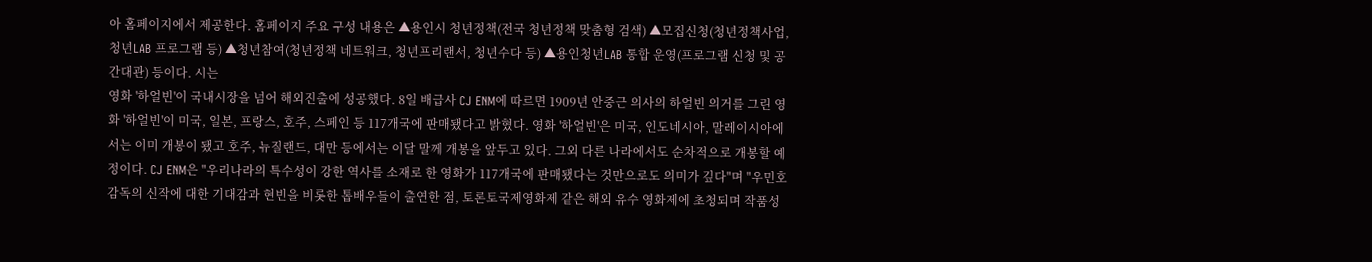아 홈페이지에서 제공한다. 홈페이지 주요 구성 내용은 ▲용인시 청년정책(전국 청년정책 맞춤형 검색) ▲모집신청(청년정책사업, 청년LAB 프로그램 등) ▲청년참여(청년정책 네트워크, 청년프리랜서, 청년수다 등) ▲용인청년LAB 통합 운영(프로그램 신청 및 공간대관) 등이다. 시는
영화 '하얼빈'이 국내시장을 넘어 해외진출에 성공했다. 8일 배급사 CJ ENM에 따르면 1909년 안중근 의사의 하얼빈 의거를 그린 영화 '하얼빈'이 미국, 일본, 프랑스, 호주, 스페인 등 117개국에 판매됐다고 밝혔다. 영화 '하얼빈'은 미국, 인도네시아, 말레이시아에서는 이미 개봉이 됐고 호주, 뉴질랜드, 대만 등에서는 이달 말께 개봉을 앞두고 있다. 그외 다른 나라에서도 순차적으로 개봉할 예정이다. CJ ENM은 "우리나라의 특수성이 강한 역사를 소재로 한 영화가 117개국에 판매됐다는 것만으로도 의미가 깊다"며 "우민호 감독의 신작에 대한 기대감과 현빈을 비롯한 톱배우들이 출연한 점, 토론토국제영화제 같은 해외 유수 영화제에 초청되며 작품성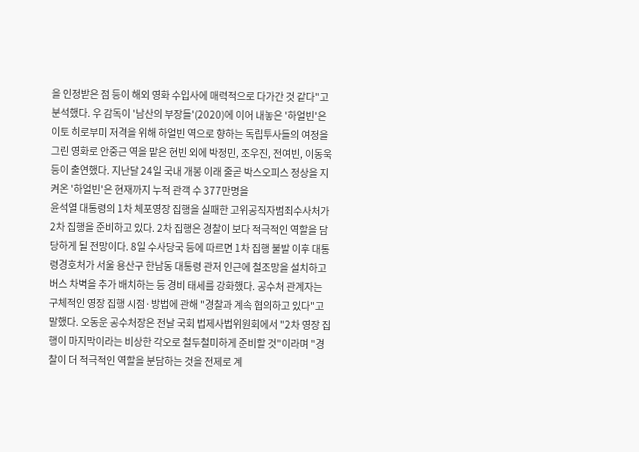을 인정받은 점 등이 해외 영화 수입사에 매력적으로 다가간 것 같다"고 분석했다. 우 감독이 '남산의 부장들'(2020)에 이어 내놓은 '하얼빈'은 이토 히로부미 저격을 위해 하얼빈 역으로 향하는 독립투사들의 여정을 그린 영화로 안중근 역을 맡은 현빈 외에 박정민, 조우진, 전여빈, 이동욱 등이 출연했다. 지난달 24일 국내 개봉 이래 줄곧 박스오피스 정상을 지켜온 '하얼빈'은 현재까지 누적 관객 수 377만명을
윤석열 대통령의 1차 체포영장 집행을 실패한 고위공직자범죄수사처가 2차 집행을 준비하고 있다. 2차 집행은 경찰이 보다 적극적인 역할을 담당하게 될 전망이다. 8일 수사당국 등에 따르면 1차 집행 불발 이후 대통령경호처가 서울 용산구 한남동 대통령 관저 인근에 철조망을 설치하고 버스 차벽을 추가 배치하는 등 경비 태세를 강화했다. 공수처 관계자는 구체적인 영장 집행 시점·방법에 관해 "경찰과 계속 협의하고 있다"고 말했다. 오동운 공수처장은 전날 국회 법제사법위원회에서 "2차 영장 집행이 마지막이라는 비상한 각오로 철두철미하게 준비할 것"이라며 "경찰이 더 적극적인 역할을 분담하는 것을 전제로 계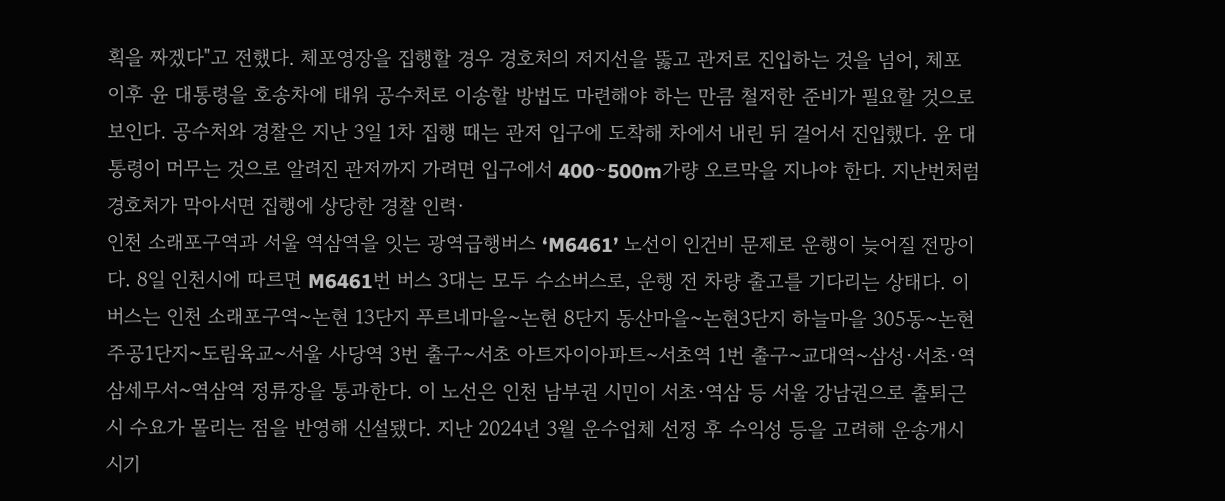획을 짜겠다"고 전했다. 체포영장을 집행할 경우 경호처의 저지선을 뚫고 관저로 진입하는 것을 넘어, 체포 이후 윤 대통령을 호송차에 태워 공수처로 이송할 방법도 마련해야 하는 만큼 철저한 준비가 필요할 것으로 보인다. 공수처와 경찰은 지난 3일 1차 집행 때는 관저 입구에 도착해 차에서 내린 뒤 걸어서 진입했다. 윤 대통령이 머무는 것으로 알려진 관저까지 가려면 입구에서 400∼500m가량 오르막을 지나야 한다. 지난번처럼 경호처가 막아서면 집행에 상당한 경찰 인력·
인천 소래포구역과 서울 역삼역을 잇는 광역급행버스 ‘M6461’ 노선이 인건비 문제로 운행이 늦어질 전망이다. 8일 인천시에 따르면 M6461번 버스 3대는 모두 수소버스로, 운행 전 차량 출고를 기다리는 상태다. 이 버스는 인천 소래포구역~논현 13단지 푸르네마을~논현 8단지 동산마을~논현3단지 하늘마을 305동~논현 주공1단지~도림육교~서울 사당역 3번 출구~서초 아트자이아파트~서초역 1번 출구~교대역~삼성·서초·역삼세무서~역삼역 정류장을 통과한다. 이 노선은 인천 남부권 시민이 서초·역삼 등 서울 강남권으로 출퇴근 시 수요가 몰리는 점을 반영해 신설됐다. 지난 2024년 3월 운수업체 선정 후 수익성 등을 고려해 운송개시 시기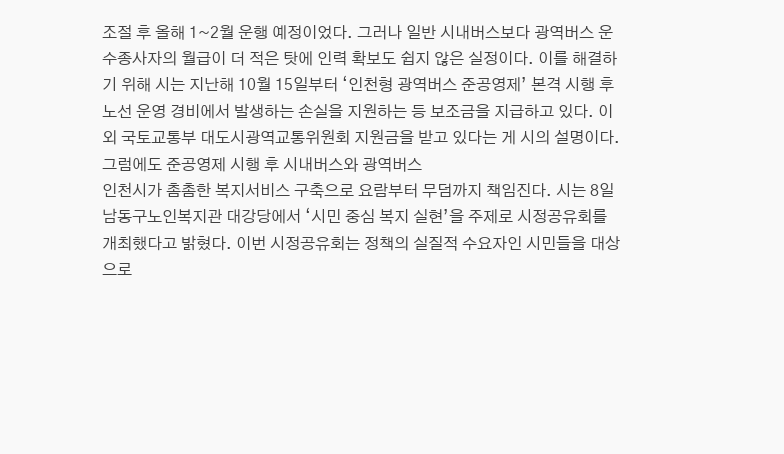조절 후 올해 1~2월 운행 예정이었다. 그러나 일반 시내버스보다 광역버스 운수종사자의 월급이 더 적은 탓에 인력 확보도 쉽지 않은 실정이다. 이를 해결하기 위해 시는 지난해 10월 15일부터 ‘인천형 광역버스 준공영제’ 본격 시행 후 노선 운영 경비에서 발생하는 손실을 지원하는 등 보조금을 지급하고 있다. 이 외 국토교통부 대도시광역교통위원회 지원금을 받고 있다는 게 시의 설명이다. 그럼에도 준공영제 시행 후 시내버스와 광역버스
인천시가 촘촘한 복지서비스 구축으로 요람부터 무덤까지 책임진다. 시는 8일 남동구노인복지관 대강당에서 ‘시민 중심 복지 실현’을 주제로 시정공유회를 개최했다고 밝혔다. 이번 시정공유회는 정책의 실질적 수요자인 시민들을 대상으로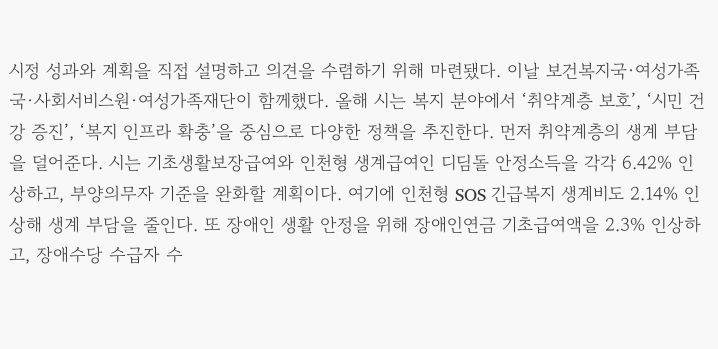시정 성과와 계획을 직접 설명하고 의견을 수렴하기 위해 마련됐다. 이날 보건복지국·여성가족국·사회서비스원·여성가족재단이 함께했다. 올해 시는 복지 분야에서 ‘취약계층 보호’, ‘시민 건강 증진’, ‘복지 인프라 확충’을 중심으로 다양한 정책을 추진한다. 먼저 취약계층의 생계 부담을 덜어준다. 시는 기초생활보장급여와 인천형 생계급여인 디딤돌 안정소득을 각각 6.42% 인상하고, 부양의무자 기준을 완화할 계획이다. 여기에 인천형 SOS 긴급복지 생계비도 2.14% 인상해 생계 부담을 줄인다. 또 장애인 생활 안정을 위해 장애인연금 기초급여액을 2.3% 인상하고, 장애수당 수급자 수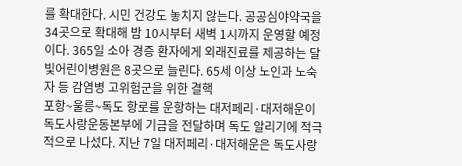를 확대한다. 시민 건강도 놓치지 않는다. 공공심야약국을 34곳으로 확대해 밤 10시부터 새벽 1시까지 운영할 예정이다. 365일 소아 경증 환자에게 외래진료를 제공하는 달빛어린이병원은 8곳으로 늘린다. 65세 이상 노인과 노숙자 등 감염병 고위험군을 위한 결핵
포항~울릉~독도 항로를 운항하는 대저페리·대저해운이 독도사랑운동본부에 기금을 전달하며 독도 알리기에 적극적으로 나섰다. 지난 7일 대저페리·대저해운은 독도사랑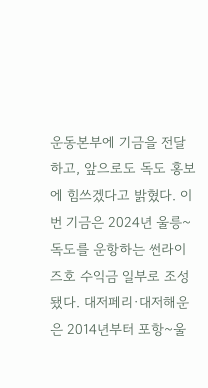운동본부에 기금을 전달하고, 앞으로도 독도 홍보에 힘쓰겠다고 밝혔다. 이번 기금은 2024년 울릉~독도를 운항하는 썬라이즈호 수익금 일부로 조성됐다. 대저페리·대저해운은 2014년부터 포항~울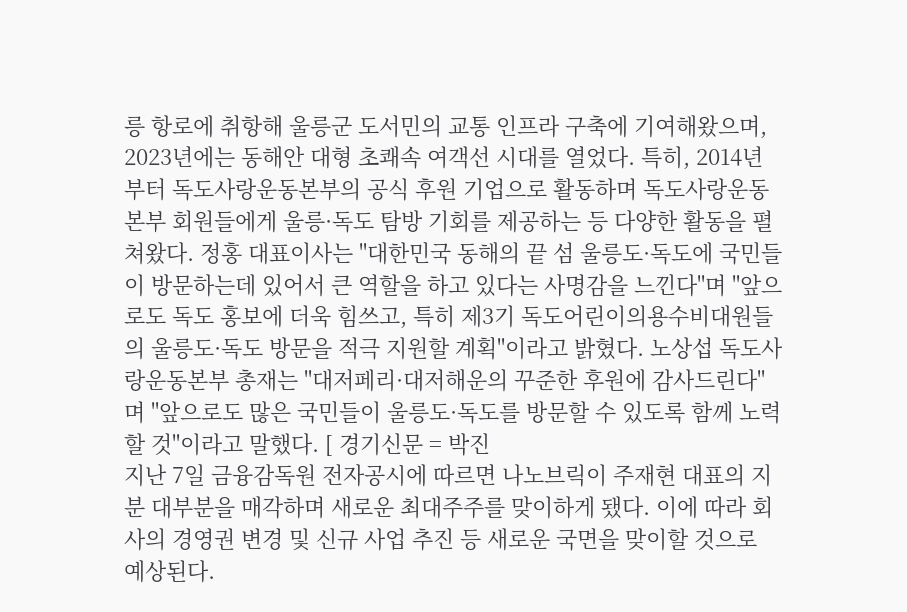릉 항로에 취항해 울릉군 도서민의 교통 인프라 구축에 기여해왔으며, 2023년에는 동해안 대형 초쾌속 여객선 시대를 열었다. 특히, 2014년부터 독도사랑운동본부의 공식 후원 기업으로 활동하며 독도사랑운동본부 회원들에게 울릉·독도 탐방 기회를 제공하는 등 다양한 활동을 펼쳐왔다. 정홍 대표이사는 "대한민국 동해의 끝 섬 울릉도·독도에 국민들이 방문하는데 있어서 큰 역할을 하고 있다는 사명감을 느낀다"며 "앞으로도 독도 홍보에 더욱 힘쓰고, 특히 제3기 독도어린이의용수비대원들의 울릉도·독도 방문을 적극 지원할 계획"이라고 밝혔다. 노상섭 독도사랑운동본부 총재는 "대저페리·대저해운의 꾸준한 후원에 감사드린다"며 "앞으로도 많은 국민들이 울릉도·독도를 방문할 수 있도록 함께 노력할 것"이라고 말했다. [ 경기신문 = 박진
지난 7일 금융감독원 전자공시에 따르면 나노브릭이 주재현 대표의 지분 대부분을 매각하며 새로운 최대주주를 맞이하게 됐다. 이에 따라 회사의 경영권 변경 및 신규 사업 추진 등 새로운 국면을 맞이할 것으로 예상된다.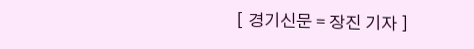[ 경기신문 = 장진 기자 ]